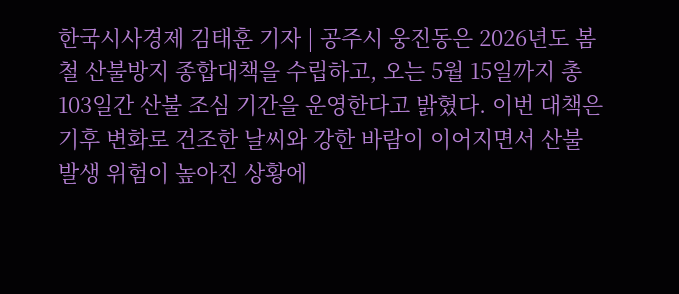한국시사경제 김태훈 기자 | 공주시 웅진동은 2026년도 봄철 산불방지 종합대책을 수립하고, 오는 5월 15일까지 총 103일간 산불 조심 기간을 운영한다고 밝혔다. 이번 대책은 기후 변화로 건조한 날씨와 강한 바람이 이어지면서 산불 발생 위험이 높아진 상황에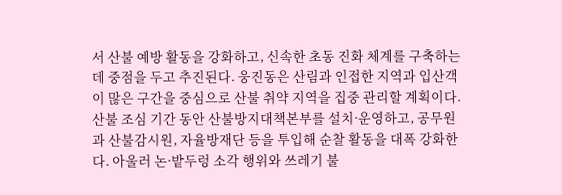서 산불 예방 활동을 강화하고, 신속한 초동 진화 체계를 구축하는 데 중점을 두고 추진된다. 웅진동은 산림과 인접한 지역과 입산객이 많은 구간을 중심으로 산불 취약 지역을 집중 관리할 계획이다. 산불 조심 기간 동안 산불방지대책본부를 설치·운영하고, 공무원과 산불감시원, 자율방재단 등을 투입해 순찰 활동을 대폭 강화한다. 아울러 논·밭두렁 소각 행위와 쓰레기 불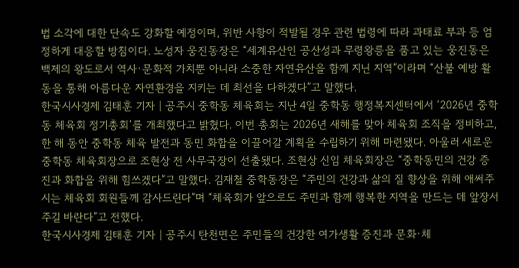법 소각에 대한 단속도 강화할 예정이며, 위반 사항이 적발될 경우 관련 법령에 따라 과태료 부과 등 엄정하게 대응할 방침이다. 노성자 웅진동장은 “세계유산인 공산성과 무령왕릉을 품고 있는 웅진동은 백제의 왕도로서 역사·문화적 가치뿐 아니라 소중한 자연유산을 함께 지닌 지역”이라며 “산불 예방 활동을 통해 아름다운 자연환경을 지키는 데 최선을 다하겠다”고 말했다.
한국시사경제 김태훈 기자 | 공주시 중학동 체육회는 지난 4일 중학동 행정복지센터에서 ‘2026년 중학동 체육회 정기총회’를 개최했다고 밝혔다. 이번 총회는 2026년 새해를 맞아 체육회 조직을 정비하고, 한 해 동안 중학동 체육 발전과 동민 화합을 이끌어갈 계획을 수립하기 위해 마련됐다. 아울러 새로운 중학동 체육회장으로 조현상 전 사무국장이 선출됐다. 조현상 신임 체육회장은 “중학동민의 건강 증진과 화합을 위해 힘쓰겠다”고 말했다. 김재철 중학동장은 “주민의 건강과 삶의 질 향상을 위해 애써주시는 체육회 회원들께 감사드린다”며 “체육회가 앞으로도 주민과 함께 행복한 지역을 만드는 데 앞장서 주길 바란다”고 전했다.
한국시사경제 김태훈 기자 | 공주시 탄천면은 주민들의 건강한 여가생활 증진과 문화·체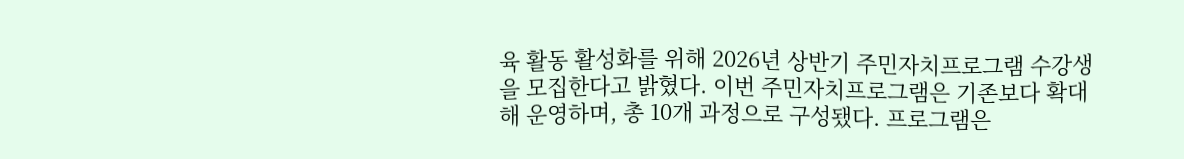육 활동 활성화를 위해 2026년 상반기 주민자치프로그램 수강생을 모집한다고 밝혔다. 이번 주민자치프로그램은 기존보다 확대해 운영하며, 총 10개 과정으로 구성됐다. 프로그램은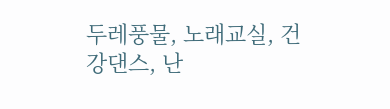두레풍물, 노래교실, 건강댄스, 난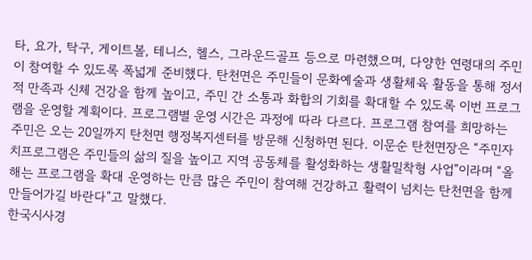타, 요가, 탁구, 게이트볼, 테니스, 헬스, 그라운드골프 등으로 마련했으며, 다양한 연령대의 주민이 참여할 수 있도록 폭넓게 준비했다. 탄천면은 주민들이 문화예술과 생활체육 활동을 통해 정서적 만족과 신체 건강을 함께 높이고, 주민 간 소통과 화합의 기회를 확대할 수 있도록 이번 프로그램을 운영할 계획이다. 프로그램별 운영 시간은 과정에 따라 다르다. 프로그램 참여를 희망하는 주민은 오는 20일까지 탄천면 행정복지센터를 방문해 신청하면 된다. 이문순 탄천면장은 “주민자치프로그램은 주민들의 삶의 질을 높이고 지역 공동체를 활성화하는 생활밀착형 사업”이라며 “올해는 프로그램을 확대 운영하는 만큼 많은 주민이 참여해 건강하고 활력이 넘치는 탄천면을 함께 만들어가길 바란다”고 말했다.
한국시사경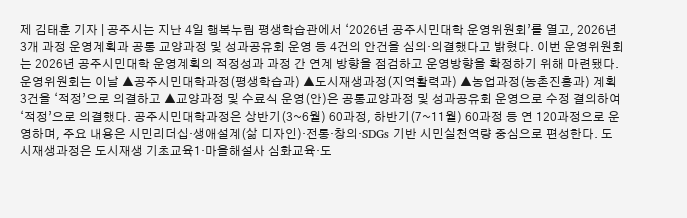제 김태훈 기자 | 공주시는 지난 4일 행복누림 평생학습관에서 ‘2026년 공주시민대학 운영위원회’를 열고, 2026년 3개 과정 운영계획과 공통 교양과정 및 성과공유회 운영 등 4건의 안건을 심의·의결했다고 밝혔다. 이번 운영위원회는 2026년 공주시민대학 운영계획의 적정성과 과정 간 연계 방향을 점검하고 운영방향을 확정하기 위해 마련됐다. 운영위원회는 이날 ▲공주시민대학과정(평생학습과) ▲도시재생과정(지역활력과) ▲농업과정(농촌진흥과) 계획 3건을 ‘적정’으로 의결하고 ▲교양과정 및 수료식 운영(안)은 공통교양과정 및 성과공유회 운영으로 수정 결의하여 ‘적정’으로 의결했다. 공주시민대학과정은 상반기(3~6월) 60과정, 하반기(7~11월) 60과정 등 연 120과정으로 운영하며, 주요 내용은 시민리더십·생애설계(삶 디자인)·전통·창의·SDGs 기반 시민실천역량 중심으로 편성한다. 도시재생과정은 도시재생 기초교육1·마을해설사 심화교육·도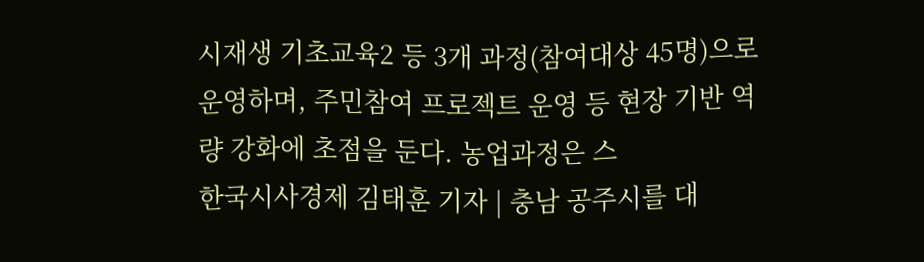시재생 기초교육2 등 3개 과정(참여대상 45명)으로 운영하며, 주민참여 프로젝트 운영 등 현장 기반 역량 강화에 초점을 둔다. 농업과정은 스
한국시사경제 김태훈 기자 | 충남 공주시를 대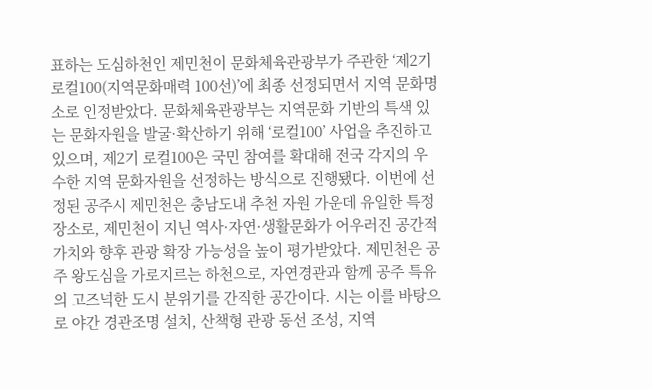표하는 도심하천인 제민천이 문화체육관광부가 주관한 ‘제2기 로컬100(지역문화매력 100선)’에 최종 선정되면서 지역 문화명소로 인정받았다. 문화체육관광부는 지역문화 기반의 특색 있는 문화자원을 발굴·확산하기 위해 ‘로컬100’ 사업을 추진하고 있으며, 제2기 로컬100은 국민 참여를 확대해 전국 각지의 우수한 지역 문화자원을 선정하는 방식으로 진행됐다. 이번에 선정된 공주시 제민천은 충남도내 추천 자원 가운데 유일한 특정 장소로, 제민천이 지닌 역사·자연·생활문화가 어우러진 공간적 가치와 향후 관광 확장 가능성을 높이 평가받았다. 제민천은 공주 왕도심을 가로지르는 하천으로, 자연경관과 함께 공주 특유의 고즈넉한 도시 분위기를 간직한 공간이다. 시는 이를 바탕으로 야간 경관조명 설치, 산책형 관광 동선 조성, 지역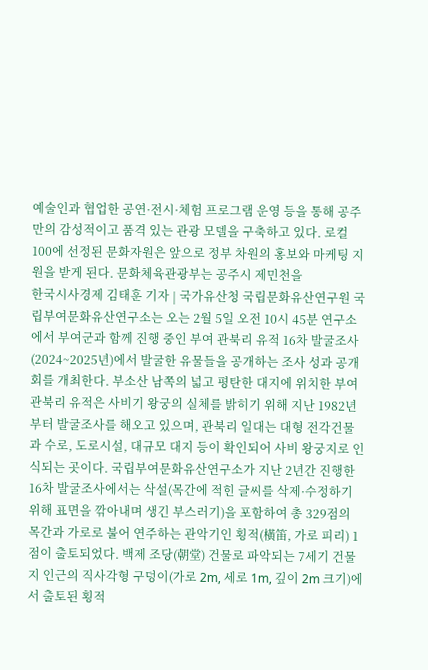예술인과 협업한 공연·전시·체험 프로그램 운영 등을 통해 공주만의 감성적이고 품격 있는 관광 모델을 구축하고 있다. 로컬100에 선정된 문화자원은 앞으로 정부 차원의 홍보와 마케팅 지원을 받게 된다. 문화체육관광부는 공주시 제민천을
한국시사경제 김태훈 기자 | 국가유산청 국립문화유산연구원 국립부여문화유산연구소는 오는 2월 5일 오전 10시 45분 연구소에서 부여군과 함께 진행 중인 부여 관북리 유적 16차 발굴조사(2024~2025년)에서 발굴한 유물들을 공개하는 조사 성과 공개회를 개최한다. 부소산 남쪽의 넓고 평탄한 대지에 위치한 부여 관북리 유적은 사비기 왕궁의 실체를 밝히기 위해 지난 1982년부터 발굴조사를 해오고 있으며, 관북리 일대는 대형 전각건물과 수로, 도로시설, 대규모 대지 등이 확인되어 사비 왕궁지로 인식되는 곳이다. 국립부여문화유산연구소가 지난 2년간 진행한 16차 발굴조사에서는 삭설(목간에 적힌 글씨를 삭제·수정하기 위해 표면을 깎아내며 생긴 부스러기)을 포함하여 총 329점의 목간과 가로로 불어 연주하는 관악기인 횡적(橫笛, 가로 피리) 1점이 출토되었다. 백제 조당(朝堂) 건물로 파악되는 7세기 건물지 인근의 직사각형 구덩이(가로 2m, 세로 1m, 깊이 2m 크기)에서 출토된 횡적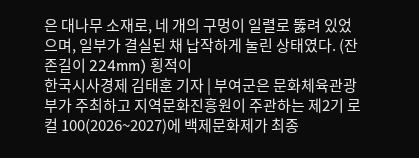은 대나무 소재로, 네 개의 구멍이 일렬로 뚫려 있었으며, 일부가 결실된 채 납작하게 눌린 상태였다. (잔존길이 224mm) 횡적이
한국시사경제 김태훈 기자 | 부여군은 문화체육관광부가 주최하고 지역문화진흥원이 주관하는 제2기 로컬 100(2026~2027)에 백제문화제가 최종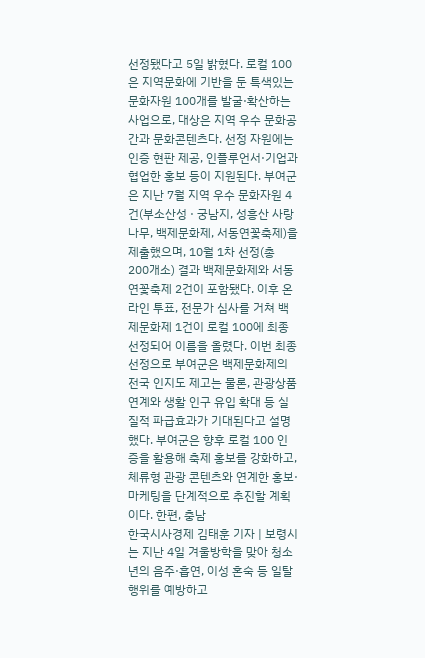선정됐다고 5일 밝혔다. 로컬 100은 지역문화에 기반을 둔 특색있는 문화자원 100개를 발굴·확산하는 사업으로, 대상은 지역 우수 문화공간과 문화콘텐츠다. 선정 자원에는 인증 현판 제공, 인플루언서·기업과 협업한 홍보 등이 지원된다. 부여군은 지난 7월 지역 우수 문화자원 4건(부소산성 · 궁남지, 성흥산 사랑나무, 백제문화제, 서동연꽃축제)을 제출했으며, 10월 1차 선정(총 200개소) 결과 백제문화제와 서동연꽃축제 2건이 포함됐다. 이후 온라인 투표, 전문가 심사를 거쳐 백제문화제 1건이 로컬 100에 최종 선정되어 이름을 올렸다. 이번 최종 선정으로 부여군은 백제문화제의 전국 인지도 제고는 물론, 관광상품 연계와 생활 인구 유입 확대 등 실질적 파급효과가 기대된다고 설명했다. 부여군은 향후 로컬 100 인증을 활용해 축제 홍보를 강화하고, 체류형 관광 콘텐츠와 연계한 홍보·마케팅을 단계적으로 추진할 계획이다. 한편, 충남
한국시사경제 김태훈 기자 | 보령시는 지난 4일 겨울방학을 맞아 청소년의 음주·흡연, 이성 혼숙 등 일탈행위를 예방하고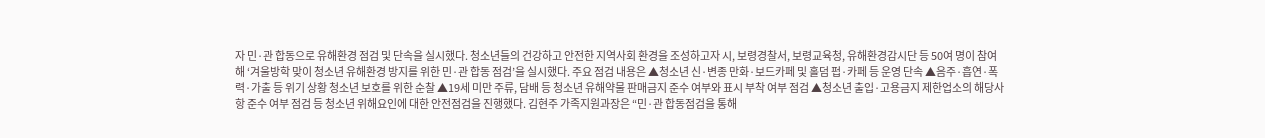자 민·관 합동으로 유해환경 점검 및 단속을 실시했다. 청소년들의 건강하고 안전한 지역사회 환경을 조성하고자 시, 보령경찰서, 보령교육청, 유해환경감시단 등 50여 명이 참여해 ‘겨울방학 맞이 청소년 유해환경 방지를 위한 민·관 합동 점검’을 실시했다. 주요 점검 내용은 ▲청소년 신·변종 만화·보드카페 및 홀덤 펍·카페 등 운영 단속 ▲음주·흡연·폭력·가출 등 위기 상황 청소년 보호를 위한 순찰 ▲19세 미만 주류, 담배 등 청소년 유해약물 판매금지 준수 여부와 표시 부착 여부 점검 ▲청소년 출입·고용금지 제한업소의 해당사항 준수 여부 점검 등 청소년 위해요인에 대한 안전점검을 진행했다. 김현주 가족지원과장은 “민·관 합동점검을 통해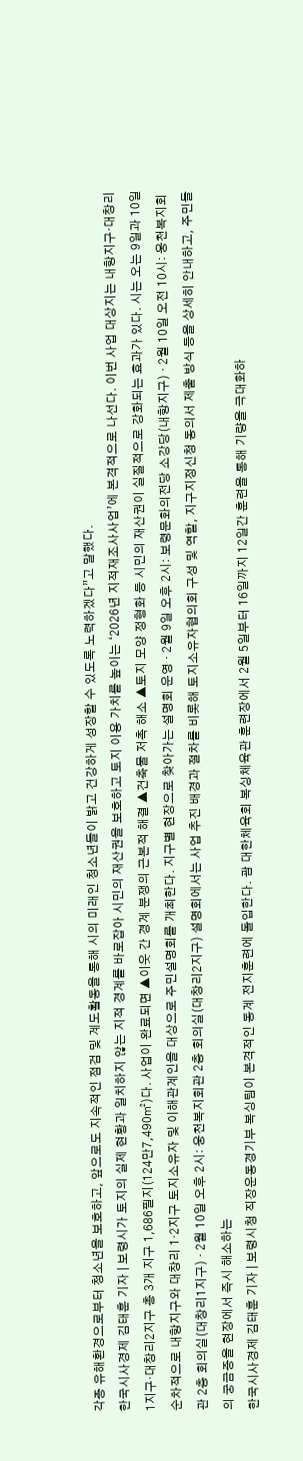각종 유해환경으로부터 청소년을 보호하고, 앞으로도 지속적인 점검 및 계도활동을 통해 시의 미래인 청소년들이 밝고 건강하게 성장할 수 있도록 노력하겠다”고 말했다.
한국시사경제 김태훈 기자 | 보령시가 토지의 실제 현황과 일치하지 않는 지적 경계를 바로잡아 시민의 재산권을 보호하고 토지 이용 가치를 높이는 ‘2026년 지적재조사사업’에 본격적으로 나선다. 이번 사업 대상지는 내항지구·대창리1지구·대창리2지구 총 3개 지구 1,686필지(124만7,490㎡)다. 사업이 완료되면 ▲이웃 간 경계 분쟁의 근본적 해결 ▲건축물 저촉 해소 ▲토지 모양 정형화 등 시민의 재산권이 실질적으로 강화되는 효과가 있다. 시는 오는 9일과 10일 순차적으로 내항지구와 대창리 1·2지구 토지소유자 및 이해관계인을 대상으로 주민설명회를 개최한다. 지구별 현장으로 찾아가는 설명회 운영 · 2월 9일 오후 2시: 보령문화의전당 소강당(내항지구) · 2월 10일 오전 10시: 웅천복지회관 2층 회의실(대창리1지구) · 2월 10일 오후 2시: 웅천복지회관 2층 회의실(대창리2지구) 설명회에서는 사업 추진 배경과 절차를 비롯해 토지소유자협의회 구성 및 역할, 지구지정신청 동의서 제출 방식 등을 상세히 안내하고, 주민들의 궁금증을 현장에서 즉시 해소하는
한국시사경제 김태훈 기자 | 보령시청 직장운동경기부 복싱팀이 본격적인 동계 전지훈련에 돌입한다. 괌 대한체육회 복싱체육관 훈련장에서 2월 5일부터 16일까지 12일간 훈련을 통해 기량을 극대화하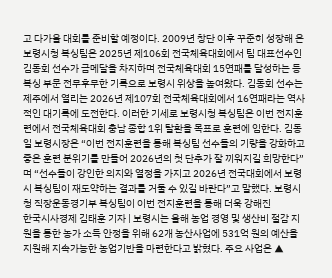고 다가올 대회를 준비할 예정이다. 2009년 창단 이후 꾸준히 성장해 온 보령시청 복싱팀은 2025년 제106회 전국체육대회에서 팀 대표선수인 김동회 선수가 금메달을 차지하며 전국체육대회 15연패를 달성하는 등 복싱 부문 전무후무한 기록으로 보령시 위상을 높여왔다. 김동회 선수는 제주에서 열리는 2026년 제107회 전국체육대회에서 16연패라는 역사적인 대기록에 도전한다. 이러한 기세로 보령시청 복싱팀은 이번 전지훈련에서 전국체육대회 충남 종합 1위 탈환을 목표로 훈련에 임한다. 김동일 보령시장은 “이번 전지훈련을 통해 복싱팀 선수들의 기량을 강화하고 좋은 훈련 분위기를 만들어 2026년의 첫 단추가 잘 끼워지길 희망한다”며 “선수들이 강인한 의지와 열정을 가지고 2026년 전국대회에서 보령시 복싱팀이 재도약하는 결과를 거둘 수 있길 바란다”고 말했다. 보령시청 직장운동경기부 복싱팀이 이번 전지훈련을 통해 더욱 강해진
한국시사경제 김태훈 기자 | 보령시는 올해 농업 경영 및 생산비 절감 지원을 통한 농가 소득 안정을 위해 62개 농산사업에 531억 원의 예산을 지원해 지속가능한 농업기반을 마련한다고 밝혔다. 주요 사업은 ▲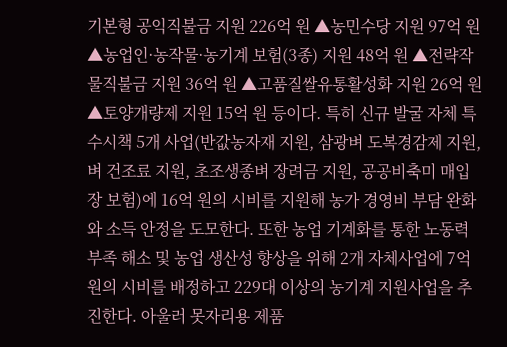기본형 공익직불금 지원 226억 원 ▲농민수당 지원 97억 원 ▲농업인·농작물·농기계 보험(3종) 지원 48억 원 ▲전략작물직불금 지원 36억 원 ▲고품질쌀유통활성화 지원 26억 원 ▲토양개량제 지원 15억 원 등이다. 특히 신규 발굴 자체 특수시책 5개 사업(반값농자재 지원, 삼광벼 도복경감제 지원, 벼 건조료 지원, 초조생종벼 장려금 지원, 공공비축미 매입장 보험)에 16억 원의 시비를 지원해 농가 경영비 부담 완화와 소득 안정을 도모한다. 또한 농업 기계화를 통한 노동력 부족 해소 및 농업 생산성 향상을 위해 2개 자체사업에 7억 원의 시비를 배정하고 229대 이상의 농기계 지원사업을 추진한다. 아울러 못자리용 제품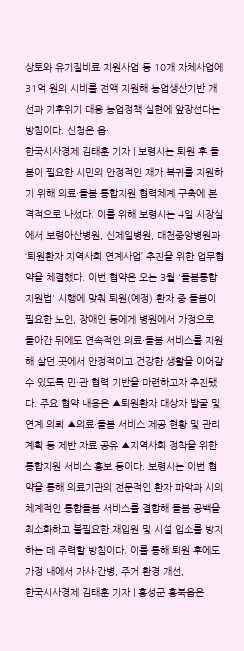상토와 유기질비료 지원사업 등 10개 자체사업에 31억 원의 시비를 전액 지원해 농업생산기반 개선과 기후위기 대응 농업정책 실현에 앞장선다는 방침이다. 신청은 읍·
한국시사경제 김태훈 기자 | 보령시는 퇴원 후 돌봄이 필요한 시민의 안정적인 재가 복귀를 지원하기 위해 의료·돌봄 통합지원 협력체계 구축에 본격적으로 나섰다. 이를 위해 보령시는 4일 시장실에서 보령아산병원, 신제일병원, 대천중앙병원과 ‘퇴원환자 지역사회 연계사업’ 추진을 위한 업무협약을 체결했다. 이번 협약은 오는 3월 '돌봄통합지원법' 시행에 맞춰 퇴원(예정) 환자 중 돌봄이 필요한 노인, 장애인 등에게 병원에서 가정으로 돌아간 뒤에도 연속적인 의료·돌봄 서비스를 지원해 살던 곳에서 안정적이고 건강한 생활을 이어갈 수 있도록 민·관 협력 기반을 마련하고자 추진됐다. 주요 협약 내용은 ▲퇴원환자 대상자 발굴 및 연계 의뢰 ▲의료·돌봄 서비스 제공 현황 및 관리 계획 등 제반 자료 공유 ▲지역사회 정착을 위한 통합지원 서비스 홍보 등이다. 보령시는 이번 협약을 통해 의료기관의 전문적인 환자 파악과 시의 체계적인 통합돌봄 서비스를 결합해 돌봄 공백을 최소화하고 불필요한 재입원 및 시설 입소를 방지하는 데 주력할 방침이다. 이를 통해 퇴원 후에도 가정 내에서 가사·간병, 주거 환경 개선,
한국시사경제 김태훈 기자 | 홍성군 홍북읍은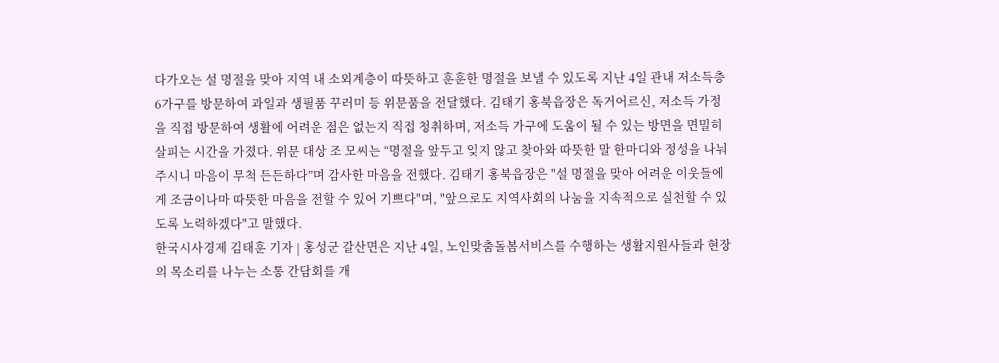다가오는 설 명절을 맞아 지역 내 소외계층이 따뜻하고 훈훈한 명절을 보낼 수 있도록 지난 4일 관내 저소득층 6가구를 방문하여 과일과 생필품 꾸러미 등 위문품을 전달했다. 김태기 홍북읍장은 독거어르신, 저소득 가정을 직접 방문하여 생활에 어려운 점은 없는지 직접 청취하며, 저소득 가구에 도움이 될 수 있는 방면을 면밀히 살피는 시간을 가졌다. 위문 대상 조 모씨는 “명절을 앞두고 잊지 않고 찾아와 따뜻한 말 한마디와 정성을 나눠주시니 마음이 무척 든든하다”며 감사한 마음을 전했다. 김태기 홍북읍장은 "설 명절을 맞아 어려운 이웃들에게 조금이나마 따뜻한 마음을 전할 수 있어 기쁘다"며, "앞으로도 지역사회의 나눔을 지속적으로 실천할 수 있도록 노력하겠다"고 말했다.
한국시사경제 김태훈 기자 | 홍성군 갈산면은 지난 4일, 노인맞춤돌봄서비스를 수행하는 생활지원사들과 현장의 목소리를 나누는 소통 간담회를 개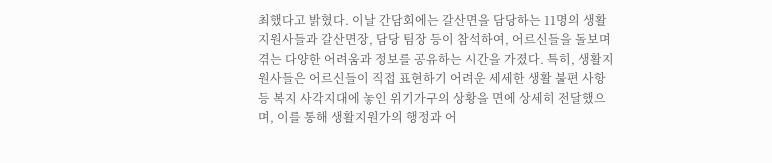최했다고 밝혔다. 이날 간담회에는 갈산면을 담당하는 11명의 생활지원사들과 갈산면장, 담당 팀장 등이 참석하여, 어르신들을 돌보며 겪는 다양한 어려움과 정보를 공유하는 시간을 가졌다. 특히, 생활지원사들은 어르신들이 직접 표현하기 어려운 세세한 생활 불편 사항 등 복지 사각지대에 놓인 위기가구의 상황을 면에 상세히 전달했으며, 이를 통해 생활지원가의 행정과 어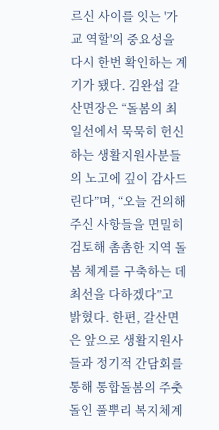르신 사이를 잇는 '가교 역할'의 중요성을 다시 한번 확인하는 계기가 됐다. 김완섭 갈산면장은 “돌봄의 최일선에서 묵묵히 헌신하는 생활지원사분들의 노고에 깊이 감사드린다”며, “오늘 건의해주신 사항들을 면밀히 검토해 촘촘한 지역 돌봄 체계를 구축하는 데 최선을 다하겠다”고 밝혔다. 한편, 갈산면은 앞으로 생활지원사들과 정기적 간담회를 통해 통합돌봄의 주춧돌인 풀뿌리 복지체계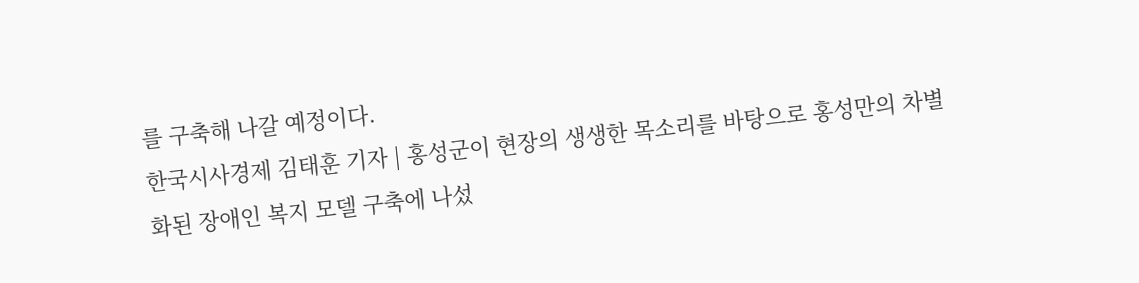를 구축해 나갈 예정이다.
한국시사경제 김태훈 기자 | 홍성군이 현장의 생생한 목소리를 바탕으로 홍성만의 차별화된 장애인 복지 모델 구축에 나섰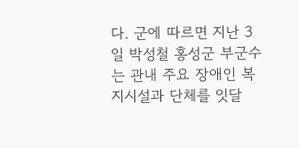다. 군에 따르면 지난 3일 박성철 홍성군 부군수는 관내 주요 장애인 복지시설과 단체를 잇달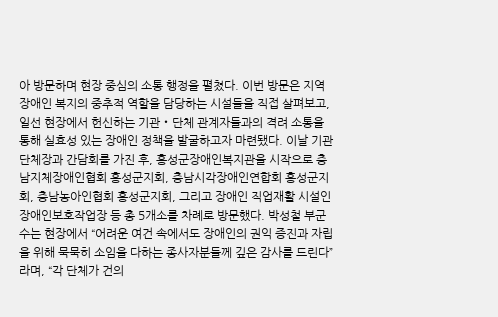아 방문하며 현장 중심의 소통 행정을 펼쳤다. 이번 방문은 지역 장애인 복지의 중추적 역할을 담당하는 시설들을 직접 살펴보고, 일선 현장에서 헌신하는 기관・단체 관계자들과의 격려 소통을 통해 실효성 있는 장애인 정책을 발굴하고자 마련됐다. 이날 기관단체장과 간담회를 가진 후, 홍성군장애인복지관을 시작으로 충남지체장애인협회 홍성군지회, 충남시각장애인연합회 홍성군지회, 충남농아인협회 홍성군지회, 그리고 장애인 직업재활 시설인 장애인보호작업장 등 총 5개소를 차례로 방문했다. 박성철 부군수는 현장에서 “어려운 여건 속에서도 장애인의 권익 증진과 자립을 위해 묵묵히 소임을 다하는 종사자분들께 깊은 감사를 드린다”라며, “각 단체가 건의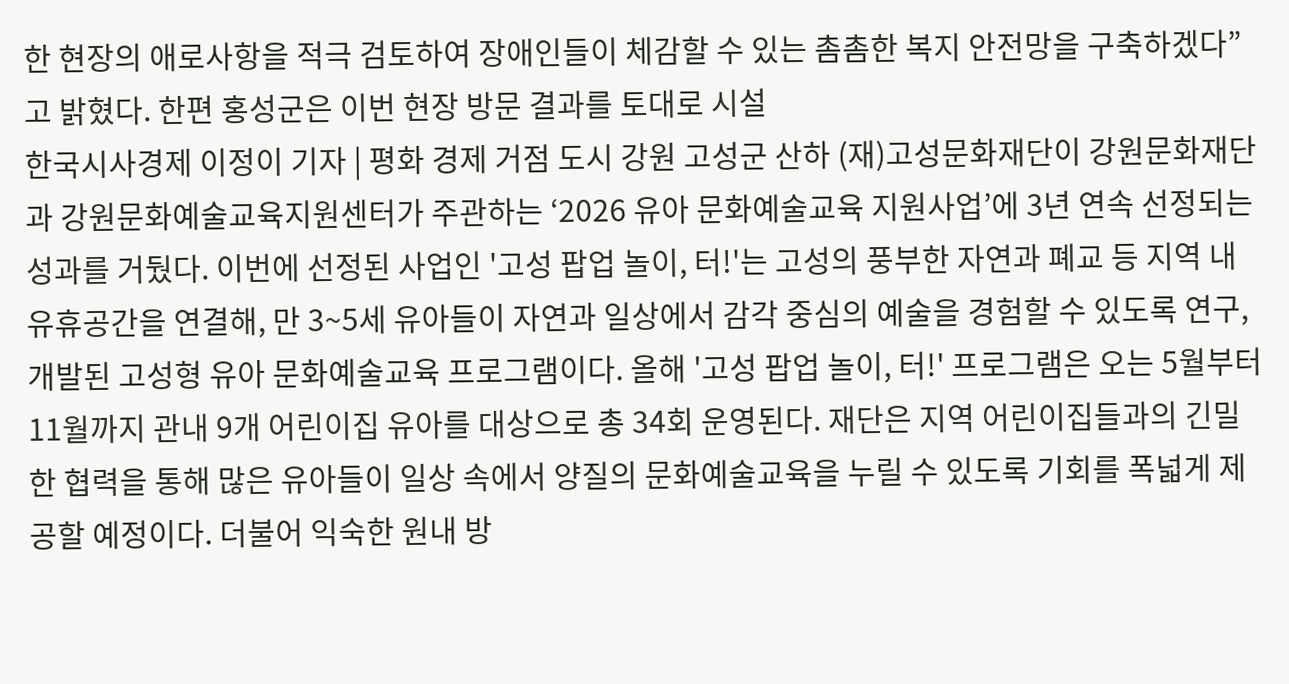한 현장의 애로사항을 적극 검토하여 장애인들이 체감할 수 있는 촘촘한 복지 안전망을 구축하겠다”고 밝혔다. 한편 홍성군은 이번 현장 방문 결과를 토대로 시설
한국시사경제 이정이 기자 | 평화 경제 거점 도시 강원 고성군 산하 (재)고성문화재단이 강원문화재단과 강원문화예술교육지원센터가 주관하는 ‘2026 유아 문화예술교육 지원사업’에 3년 연속 선정되는 성과를 거뒀다. 이번에 선정된 사업인 '고성 팝업 놀이, 터!'는 고성의 풍부한 자연과 폐교 등 지역 내 유휴공간을 연결해, 만 3~5세 유아들이 자연과 일상에서 감각 중심의 예술을 경험할 수 있도록 연구, 개발된 고성형 유아 문화예술교육 프로그램이다. 올해 '고성 팝업 놀이, 터!' 프로그램은 오는 5월부터 11월까지 관내 9개 어린이집 유아를 대상으로 총 34회 운영된다. 재단은 지역 어린이집들과의 긴밀한 협력을 통해 많은 유아들이 일상 속에서 양질의 문화예술교육을 누릴 수 있도록 기회를 폭넓게 제공할 예정이다. 더불어 익숙한 원내 방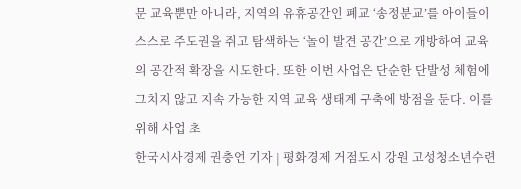문 교육뿐만 아니라, 지역의 유휴공간인 폐교 ‘송정분교’를 아이들이 스스로 주도권을 쥐고 탐색하는 ‘놀이 발견 공간’으로 개방하여 교육의 공간적 확장을 시도한다. 또한 이번 사업은 단순한 단발성 체험에 그치지 않고 지속 가능한 지역 교육 생태계 구축에 방점을 둔다. 이를 위해 사업 초
한국시사경제 권충언 기자 | 평화경제 거점도시 강원 고성청소년수련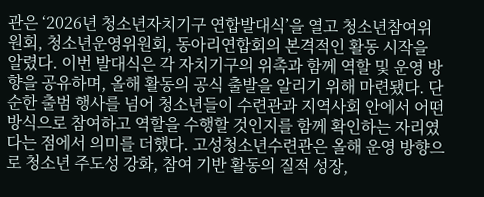관은 ‘2026년 청소년자치기구 연합발대식’을 열고 청소년참여위원회, 청소년운영위원회, 동아리연합회의 본격적인 활동 시작을 알렸다. 이번 발대식은 각 자치기구의 위촉과 함께 역할 및 운영 방향을 공유하며, 올해 활동의 공식 출발을 알리기 위해 마련됐다. 단순한 출범 행사를 넘어 청소년들이 수련관과 지역사회 안에서 어떤 방식으로 참여하고 역할을 수행할 것인지를 함께 확인하는 자리였다는 점에서 의미를 더했다. 고성청소년수련관은 올해 운영 방향으로 청소년 주도성 강화, 참여 기반 활동의 질적 성장,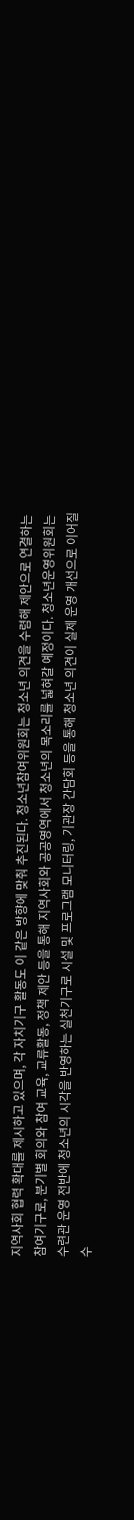지역사회 협력 확대를 제시하고 있으며, 각 자치기구 활동도 이 같은 방향에 맞춰 추진된다. 청소년참여위원회는 청소년 의견을 수렴해 제안으로 연결하는 참여기구로, 분기별 회의와 참여 교육, 교류활동, 정책 제안 등을 통해 지역사회와 공공영역에서 청소년의 목소리를 넓혀갈 예정이다. 청소년운영위원회는 수련관 운영 전반에 청소년의 시각을 반영하는 실천기구로 시설 및 프로그램 모니터링, 기관장 간담회 등을 통해 청소년 의견이 실제 운영 개선으로 이어질 수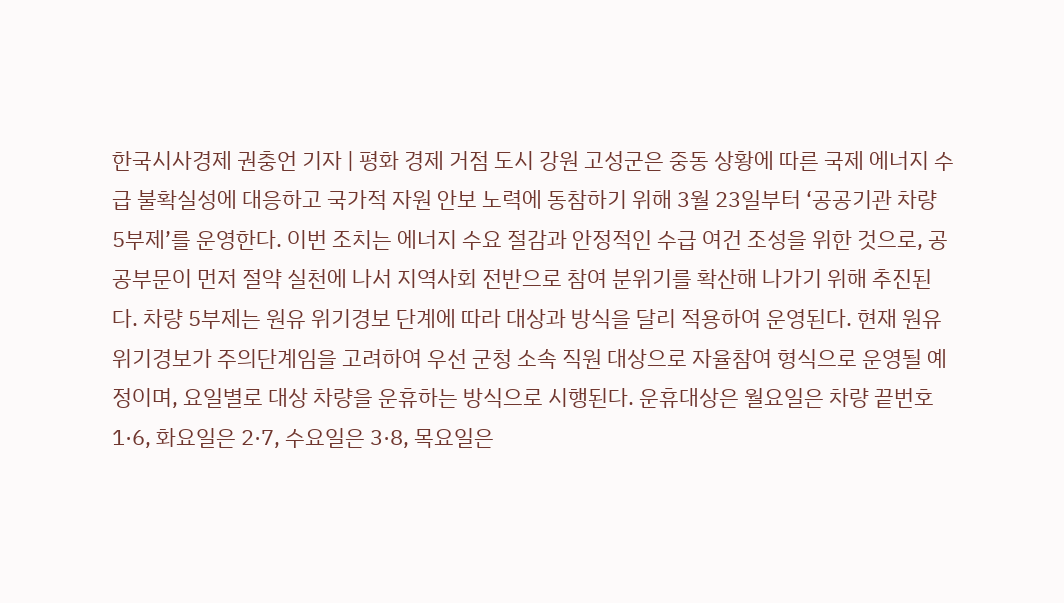한국시사경제 권충언 기자 | 평화 경제 거점 도시 강원 고성군은 중동 상황에 따른 국제 에너지 수급 불확실성에 대응하고 국가적 자원 안보 노력에 동참하기 위해 3월 23일부터 ‘공공기관 차량 5부제’를 운영한다. 이번 조치는 에너지 수요 절감과 안정적인 수급 여건 조성을 위한 것으로, 공공부문이 먼저 절약 실천에 나서 지역사회 전반으로 참여 분위기를 확산해 나가기 위해 추진된다. 차량 5부제는 원유 위기경보 단계에 따라 대상과 방식을 달리 적용하여 운영된다. 현재 원유 위기경보가 주의단계임을 고려하여 우선 군청 소속 직원 대상으로 자율참여 형식으로 운영될 예정이며, 요일별로 대상 차량을 운휴하는 방식으로 시행된다. 운휴대상은 월요일은 차량 끝번호 1·6, 화요일은 2·7, 수요일은 3·8, 목요일은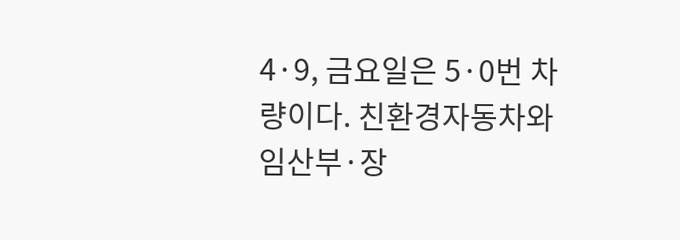4·9, 금요일은 5·0번 차량이다. 친환경자동차와 임산부·장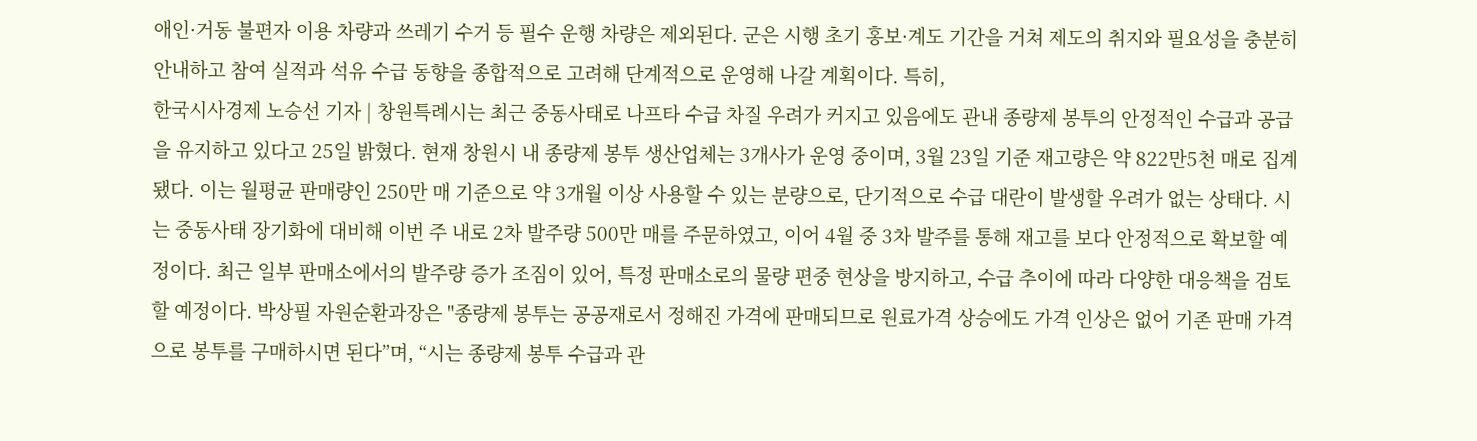애인·거동 불편자 이용 차량과 쓰레기 수거 등 필수 운행 차량은 제외된다. 군은 시행 초기 홍보·계도 기간을 거쳐 제도의 취지와 필요성을 충분히 안내하고 참여 실적과 석유 수급 동향을 종합적으로 고려해 단계적으로 운영해 나갈 계획이다. 특히,
한국시사경제 노승선 기자 | 창원특례시는 최근 중동사태로 나프타 수급 차질 우려가 커지고 있음에도 관내 종량제 봉투의 안정적인 수급과 공급을 유지하고 있다고 25일 밝혔다. 현재 창원시 내 종량제 봉투 생산업체는 3개사가 운영 중이며, 3월 23일 기준 재고량은 약 822만5천 매로 집계됐다. 이는 월평균 판매량인 250만 매 기준으로 약 3개월 이상 사용할 수 있는 분량으로, 단기적으로 수급 대란이 발생할 우려가 없는 상태다. 시는 중동사태 장기화에 대비해 이번 주 내로 2차 발주량 500만 매를 주문하였고, 이어 4월 중 3차 발주를 통해 재고를 보다 안정적으로 확보할 예정이다. 최근 일부 판매소에서의 발주량 증가 조짐이 있어, 특정 판매소로의 물량 편중 현상을 방지하고, 수급 추이에 따라 다양한 대응책을 검토할 예정이다. 박상필 자원순환과장은 "종량제 봉투는 공공재로서 정해진 가격에 판매되므로 원료가격 상승에도 가격 인상은 없어 기존 판매 가격으로 봉투를 구매하시면 된다”며, “시는 종량제 봉투 수급과 관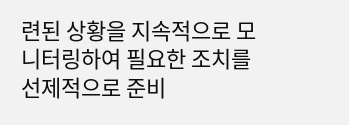련된 상황을 지속적으로 모니터링하여 필요한 조치를 선제적으로 준비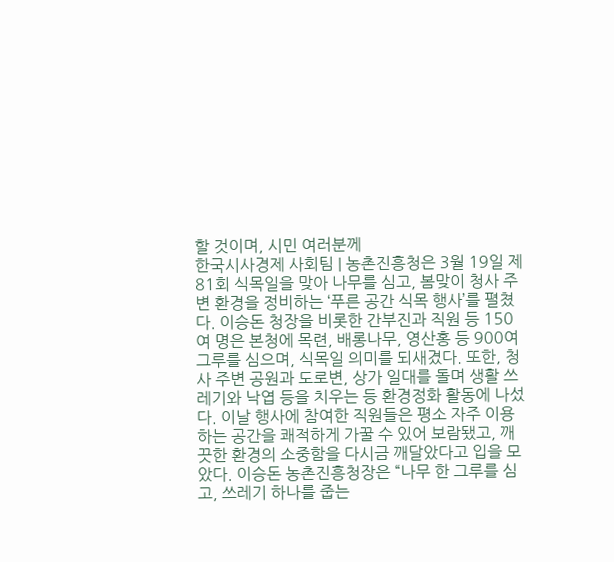할 것이며, 시민 여러분께
한국시사경제 사회팀 | 농촌진흥청은 3월 19일 제81회 식목일을 맞아 나무를 심고, 봄맞이 청사 주변 환경을 정비하는 ‘푸른 공간 식목 행사’를 펼쳤다. 이승돈 청장을 비롯한 간부진과 직원 등 150여 명은 본청에 목련, 배롱나무, 영산홍 등 900여 그루를 심으며, 식목일 의미를 되새겼다. 또한, 청사 주변 공원과 도로변, 상가 일대를 돌며 생활 쓰레기와 낙엽 등을 치우는 등 환경정화 활동에 나섰다. 이날 행사에 참여한 직원들은 평소 자주 이용하는 공간을 쾌적하게 가꿀 수 있어 보람됐고, 깨끗한 환경의 소중함을 다시금 깨달았다고 입을 모았다. 이승돈 농촌진흥청장은 “나무 한 그루를 심고, 쓰레기 하나를 줍는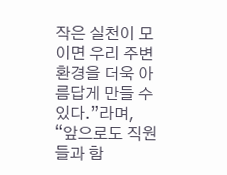작은 실천이 모이면 우리 주변 환경을 더욱 아름답게 만들 수 있다.”라며, “앞으로도 직원들과 함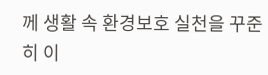께 생활 속 환경보호 실천을 꾸준히 이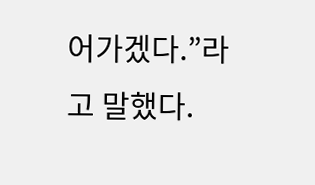어가겠다.”라고 말했다.